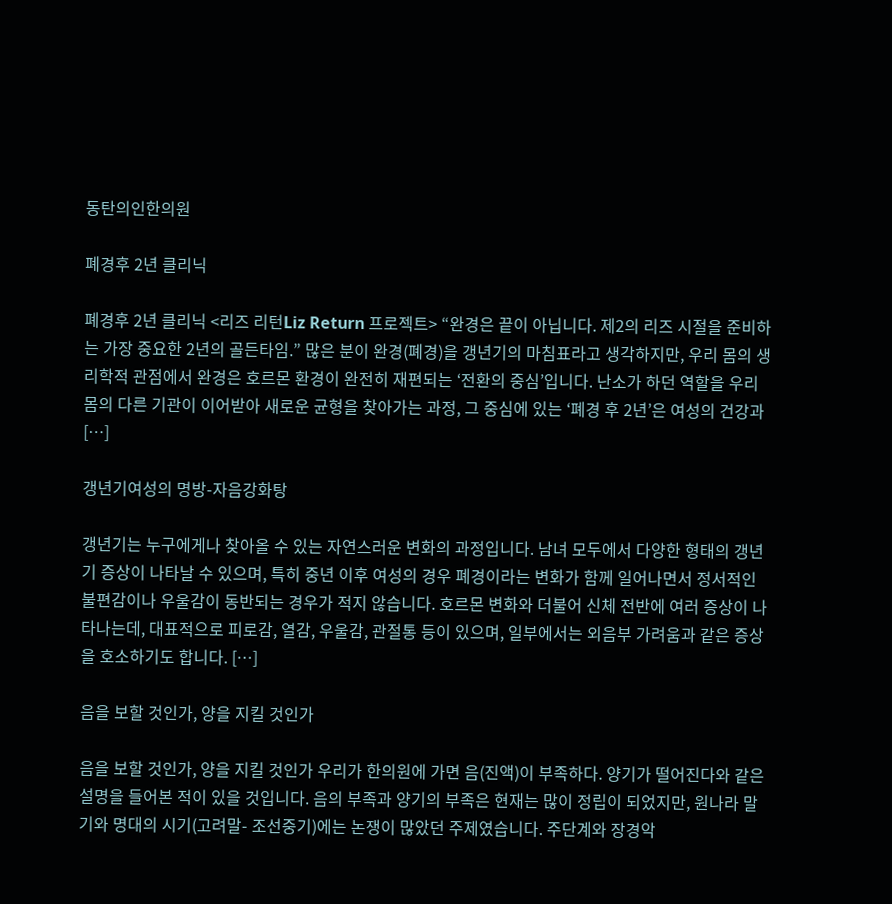동탄의인한의원

폐경후 2년 클리닉

폐경후 2년 클리닉 <리즈 리턴Liz Return 프로젝트> “완경은 끝이 아닙니다. 제2의 리즈 시절을 준비하는 가장 중요한 2년의 골든타임.” 많은 분이 완경(폐경)을 갱년기의 마침표라고 생각하지만, 우리 몸의 생리학적 관점에서 완경은 호르몬 환경이 완전히 재편되는 ‘전환의 중심’입니다. 난소가 하던 역할을 우리 몸의 다른 기관이 이어받아 새로운 균형을 찾아가는 과정, 그 중심에 있는 ‘폐경 후 2년’은 여성의 건강과 […]

갱년기여성의 명방-자음강화탕

갱년기는 누구에게나 찾아올 수 있는 자연스러운 변화의 과정입니다. 남녀 모두에서 다양한 형태의 갱년기 증상이 나타날 수 있으며, 특히 중년 이후 여성의 경우 폐경이라는 변화가 함께 일어나면서 정서적인 불편감이나 우울감이 동반되는 경우가 적지 않습니다. 호르몬 변화와 더불어 신체 전반에 여러 증상이 나타나는데, 대표적으로 피로감, 열감, 우울감, 관절통 등이 있으며, 일부에서는 외음부 가려움과 같은 증상을 호소하기도 합니다. […]

음을 보할 것인가, 양을 지킬 것인가

음을 보할 것인가, 양을 지킬 것인가 우리가 한의원에 가면 음(진액)이 부족하다. 양기가 떨어진다와 같은 설명을 들어본 적이 있을 것입니다. 음의 부족과 양기의 부족은 현재는 많이 정립이 되었지만, 원나라 말기와 명대의 시기(고려말- 조선중기)에는 논쟁이 많았던 주제였습니다. 주단계와 장경악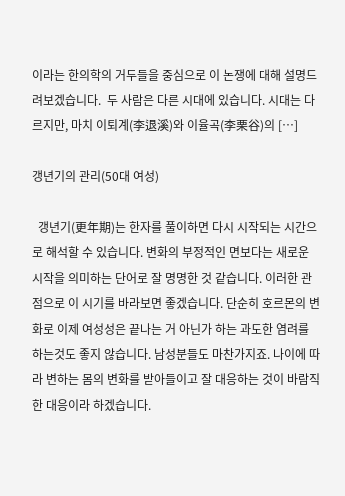이라는 한의학의 거두들을 중심으로 이 논쟁에 대해 설명드려보겠습니다.  두 사람은 다른 시대에 있습니다. 시대는 다르지만, 마치 이퇴계(李退溪)와 이율곡(李栗谷)의 […]

갱년기의 관리(50대 여성)

  갱년기(更年期)는 한자를 풀이하면 다시 시작되는 시간으로 해석할 수 있습니다. 변화의 부정적인 면보다는 새로운 시작을 의미하는 단어로 잘 명명한 것 같습니다. 이러한 관점으로 이 시기를 바라보면 좋겠습니다. 단순히 호르몬의 변화로 이제 여성성은 끝나는 거 아닌가 하는 과도한 염려를 하는것도 좋지 않습니다. 남성분들도 마찬가지죠. 나이에 따라 변하는 몸의 변화를 받아들이고 잘 대응하는 것이 바람직한 대응이라 하겠습니다.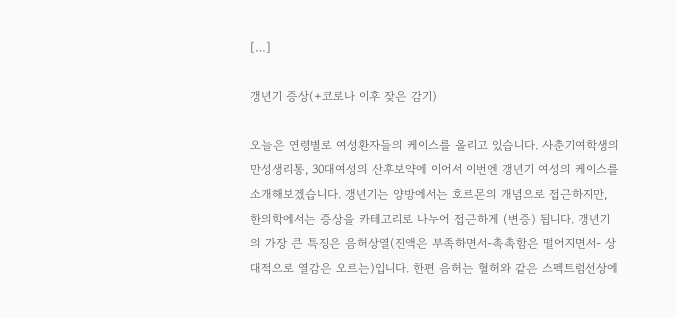[…]

갱년기 증상(+코로나 이후 잦은 감기)

오늘은 연령별로 여성환자들의 케이스를 올리고 있습니다. 사춘기여학생의 만성생리통, 30대여성의 산후보약에 이어서 이번엔 갱년기 여성의 케이스를 소개해보겠습니다. 갱년기는 양방에서는 호르몬의 개념으로 접근하지만, 한의학에서는 증상을 카테고리로 나누어 접근하게 (변증) 됩니다. 갱년기의 가장 큰 특징은 음허상열(진액은 부족하면서-촉촉함은 떨어지면서- 상대적으로 열감은 오르는)입니다. 한편 음허는 혈허와 같은 스펙트럼선상에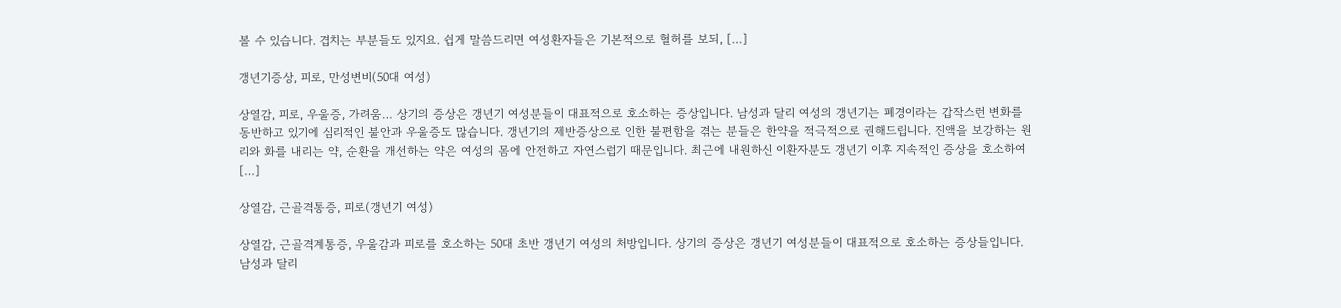볼 수 있습니다. 겹치는 부분들도 있지요. 쉽게 말씀드리면 여성환자들은 기본적으로 혈허를 보되, […]

갱년기증상, 피로, 만성변비(50대 여성)

상열감, 피로, 우울증, 가려움… 상기의 증상은 갱년기 여성분들이 대표적으로 호소하는 증상입니다. 남성과 달리 여성의 갱년기는 폐경이라는 갑작스런 변화를 동반하고 있기에 심리적인 불안과 우울증도 많습니다. 갱년기의 제반증상으로 인한 불편함을 겪는 분들은 한약을 적극적으로 권해드립니다. 진액을 보강하는 원리와 화를 내리는 약, 순환을 개선하는 약은 여성의 몸에 안전하고 자연스럽기 때문입니다. 최근에 내원하신 이환자분도 갱년기 이후 지속적인 증상을 호소하여 […]

상열감, 근골격통증, 피로(갱년기 여성)

상열감, 근골격계통증, 우울감과 피로를 호소하는 50대 초반 갱년기 여성의 처방입니다. 상기의 증상은 갱년기 여성분들이 대표적으로 호소하는 증상들입니다. 남성과 달리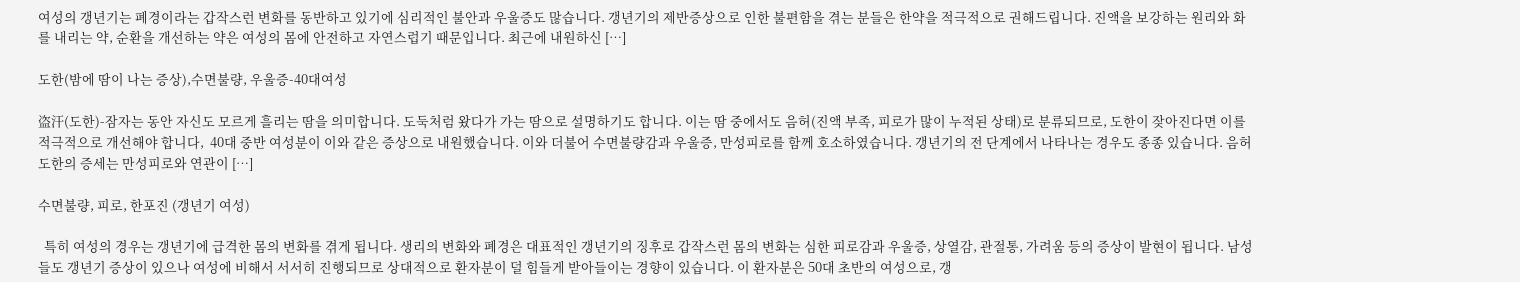여성의 갱년기는 폐경이라는 갑작스런 변화를 동반하고 있기에 심리적인 불안과 우울증도 많습니다. 갱년기의 제반증상으로 인한 불편함을 겪는 분들은 한약을 적극적으로 권해드립니다. 진액을 보강하는 원리와 화를 내리는 약, 순환을 개선하는 약은 여성의 몸에 안전하고 자연스럽기 때문입니다. 최근에 내원하신 […]

도한(밤에 땀이 나는 증상),수면불량, 우울증-40대여성

盗汗(도한)-잠자는 동안 자신도 모르게 흘리는 땀을 의미합니다. 도둑처럼 왔다가 가는 땀으로 설명하기도 합니다. 이는 땀 중에서도 음허(진액 부족, 피로가 많이 누적된 상태)로 분류되므로, 도한이 잦아진다면 이를 적극적으로 개선해야 합니다,  40대 중반 여성분이 이와 같은 증상으로 내원했습니다. 이와 더불어 수면불량감과 우울증, 만성피로를 함께 호소하였습니다. 갱년기의 전 단계에서 나타나는 경우도 종종 있습니다. 음허도한의 증세는 만성피로와 연관이 […]

수면불량, 피로, 한포진 (갱년기 여성)

  특히 여성의 경우는 갱년기에 급격한 몸의 변화를 겪게 됩니다. 생리의 변화와 폐경은 대표적인 갱년기의 징후로 갑작스런 몸의 변화는 심한 피로감과 우울증, 상열감, 관절통, 가려움 등의 증상이 발현이 됩니다. 남성들도 갱년기 증상이 있으나 여성에 비해서 서서히 진행되므로 상대적으로 환자분이 덜 힘들게 받아들이는 경향이 있습니다. 이 환자분은 50대 초반의 여성으로, 갱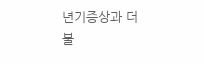년기증상과 더불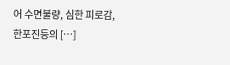어 수면불량, 심한 피로감, 한포진등의 […]